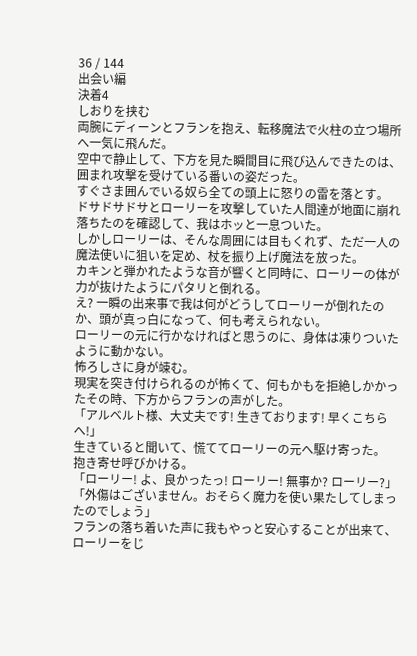36 / 144
出会い編
決着4
しおりを挟む
両腕にディーンとフランを抱え、転移魔法で火柱の立つ場所へ一気に飛んだ。
空中で静止して、下方を見た瞬間目に飛び込んできたのは、囲まれ攻撃を受けている番いの姿だった。
すぐさま囲んでいる奴ら全ての頭上に怒りの雷を落とす。
ドサドサドサとローリーを攻撃していた人間達が地面に崩れ落ちたのを確認して、我はホッと一息ついた。
しかしローリーは、そんな周囲には目もくれず、ただ一人の魔法使いに狙いを定め、杖を振り上げ魔法を放った。
カキンと弾かれたような音が響くと同時に、ローリーの体が力が抜けたようにパタリと倒れる。
え? 一瞬の出来事で我は何がどうしてローリーが倒れたのか、頭が真っ白になって、何も考えられない。
ローリーの元に行かなければと思うのに、身体は凍りついたように動かない。
怖ろしさに身が竦む。
現実を突き付けられるのが怖くて、何もかもを拒絶しかかったその時、下方からフランの声がした。
「アルベルト様、大丈夫です! 生きております! 早くこちらへ!」
生きていると聞いて、慌ててローリーの元へ駆け寄った。
抱き寄せ呼びかける。
「ローリー! よ、良かったっ! ローリー! 無事か? ローリー?」
「外傷はございません。おそらく魔力を使い果たしてしまったのでしょう」
フランの落ち着いた声に我もやっと安心することが出来て、ローリーをじ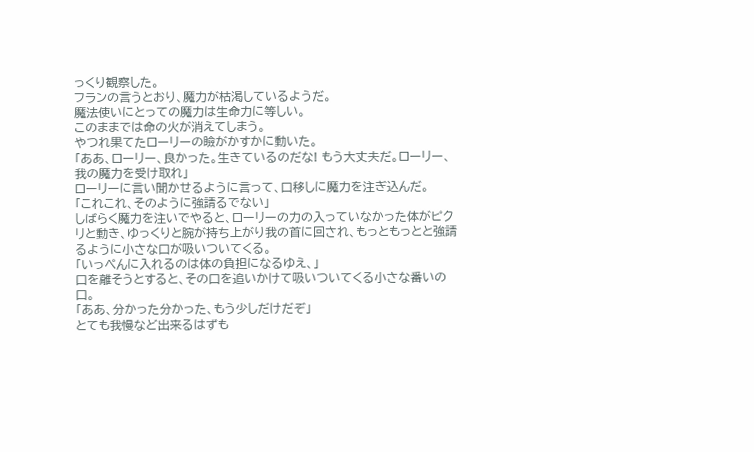っくり観察した。
フランの言うとおり、魔力が枯渇しているようだ。
魔法使いにとっての魔力は生命力に等しい。
このままでは命の火が消えてしまう。
やつれ果てたローリーの瞼がかすかに動いた。
「ああ、ローリー、良かった。生きているのだな! もう大丈夫だ。ローリー、我の魔力を受け取れ」
ローリーに言い聞かせるように言って、口移しに魔力を注ぎ込んだ。
「これこれ、そのように強請るでない」
しばらく魔力を注いでやると、ローリーの力の入っていなかった体がピクリと動き、ゆっくりと腕が持ち上がり我の首に回され、もっともっとと強請るように小さな口が吸いついてくる。
「いっぺんに入れるのは体の負担になるゆえ、」
口を離そうとすると、その口を追いかけて吸いついてくる小さな番いの口。
「ああ、分かった分かった、もう少しだけだぞ」
とても我慢など出来るはずも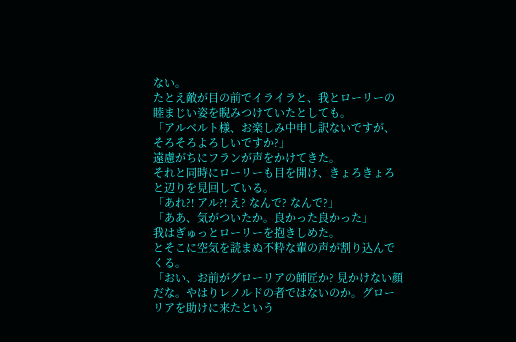ない。
たとえ敵が目の前でイライラと、我とローリーの睦まじい姿を睨みつけていたとしても。
「アルベルト様、お楽しみ中申し訳ないですが、そろそろよろしいですか?」
遠慮がちにフランが声をかけてきた。
それと同時にローリーも目を開け、きょろきょろと辺りを見回している。
「あれ?! アル?! え? なんで? なんで?」
「ああ、気がついたか。良かった良かった」
我はぎゅっとローリーを抱きしめた。
とそこに空気を読まぬ不粋な輩の声が割り込んでくる。
「おい、お前がグローリアの師匠か? 見かけない顔だな。やはりレノルドの者ではないのか。グローリアを助けに来たという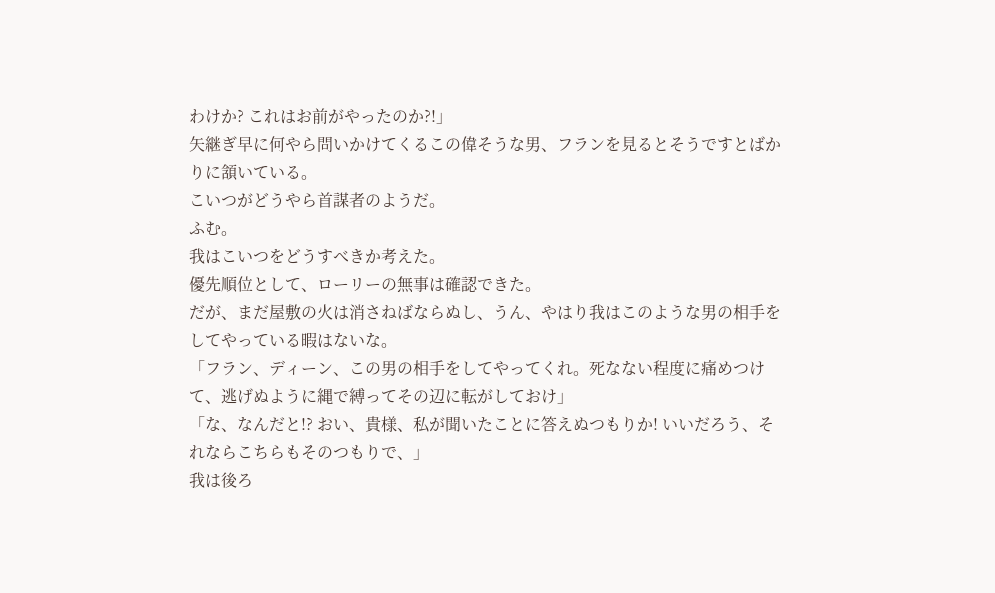わけか? これはお前がやったのか?!」
矢継ぎ早に何やら問いかけてくるこの偉そうな男、フランを見るとそうですとばかりに頷いている。
こいつがどうやら首謀者のようだ。
ふむ。
我はこいつをどうすべきか考えた。
優先順位として、ローリーの無事は確認できた。
だが、まだ屋敷の火は消さねばならぬし、うん、やはり我はこのような男の相手をしてやっている暇はないな。
「フラン、ディーン、この男の相手をしてやってくれ。死なない程度に痛めつけて、逃げぬように縄で縛ってその辺に転がしておけ」
「な、なんだと!? おい、貴様、私が聞いたことに答えぬつもりか! いいだろう、それならこちらもそのつもりで、」
我は後ろ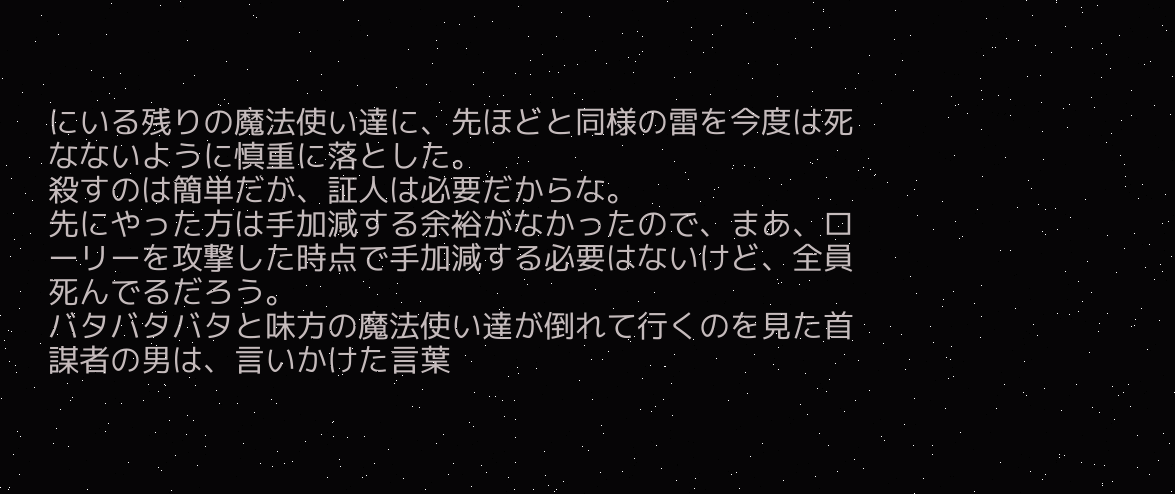にいる残りの魔法使い達に、先ほどと同様の雷を今度は死なないように慎重に落とした。
殺すのは簡単だが、証人は必要だからな。
先にやった方は手加減する余裕がなかったので、まあ、ローリーを攻撃した時点で手加減する必要はないけど、全員死んでるだろう。
バタバタバタと味方の魔法使い達が倒れて行くのを見た首謀者の男は、言いかけた言葉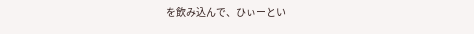を飲み込んで、ひぃーとい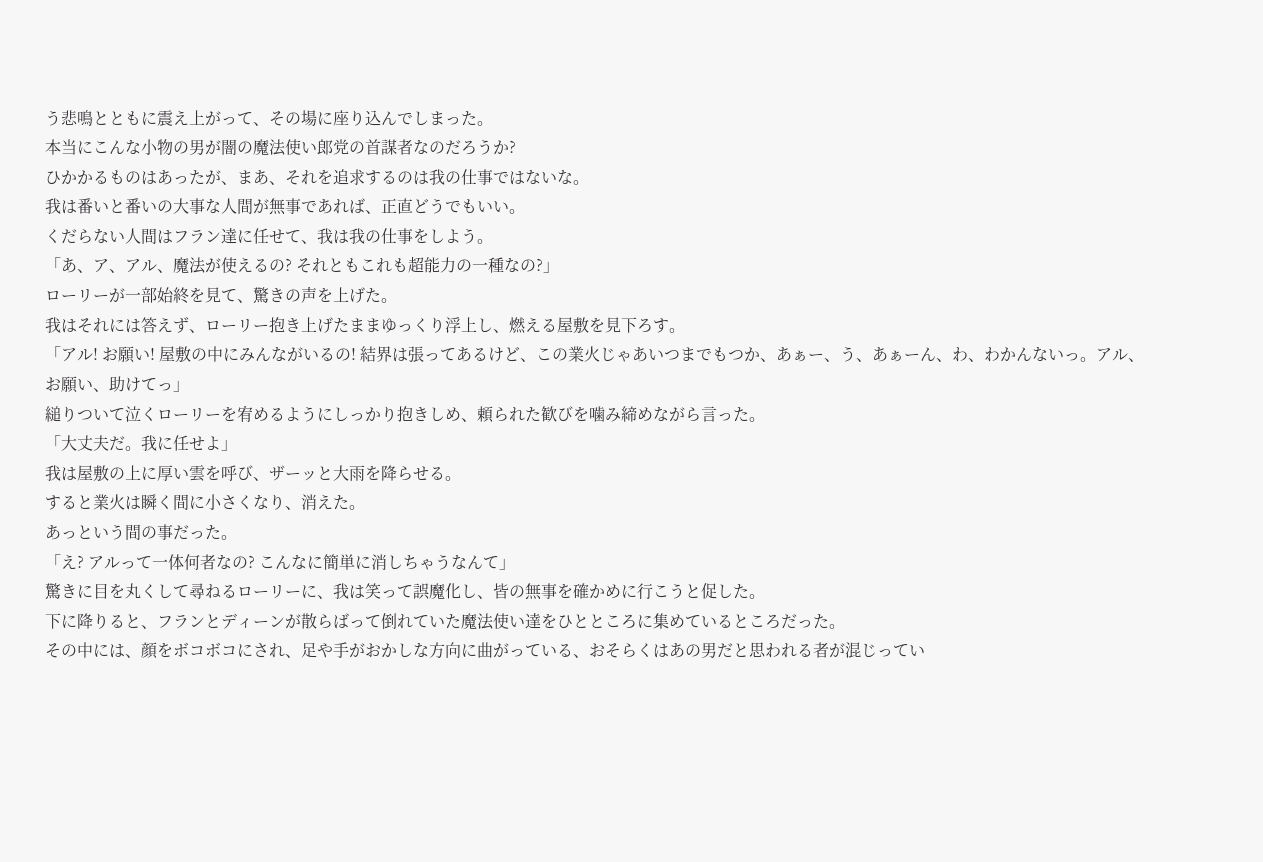う悲鳴とともに震え上がって、その場に座り込んでしまった。
本当にこんな小物の男が闇の魔法使い郎党の首謀者なのだろうか?
ひかかるものはあったが、まあ、それを追求するのは我の仕事ではないな。
我は番いと番いの大事な人間が無事であれば、正直どうでもいい。
くだらない人間はフラン達に任せて、我は我の仕事をしよう。
「あ、ア、アル、魔法が使えるの? それともこれも超能力の一種なの?」
ローリーが一部始終を見て、驚きの声を上げた。
我はそれには答えず、ローリー抱き上げたままゆっくり浮上し、燃える屋敷を見下ろす。
「アル! お願い! 屋敷の中にみんながいるの! 結界は張ってあるけど、この業火じゃあいつまでもつか、あぁー、う、あぁーん、わ、わかんないっ。アル、お願い、助けてっ」
縋りついて泣くローリーを宥めるようにしっかり抱きしめ、頼られた歓びを噛み締めながら言った。
「大丈夫だ。我に任せよ」
我は屋敷の上に厚い雲を呼び、ザーッと大雨を降らせる。
すると業火は瞬く間に小さくなり、消えた。
あっという間の事だった。
「え? アルって一体何者なの? こんなに簡単に消しちゃうなんて」
驚きに目を丸くして尋ねるローリーに、我は笑って誤魔化し、皆の無事を確かめに行こうと促した。
下に降りると、フランとディーンが散らばって倒れていた魔法使い達をひとところに集めているところだった。
その中には、顔をボコボコにされ、足や手がおかしな方向に曲がっている、おそらくはあの男だと思われる者が混じってい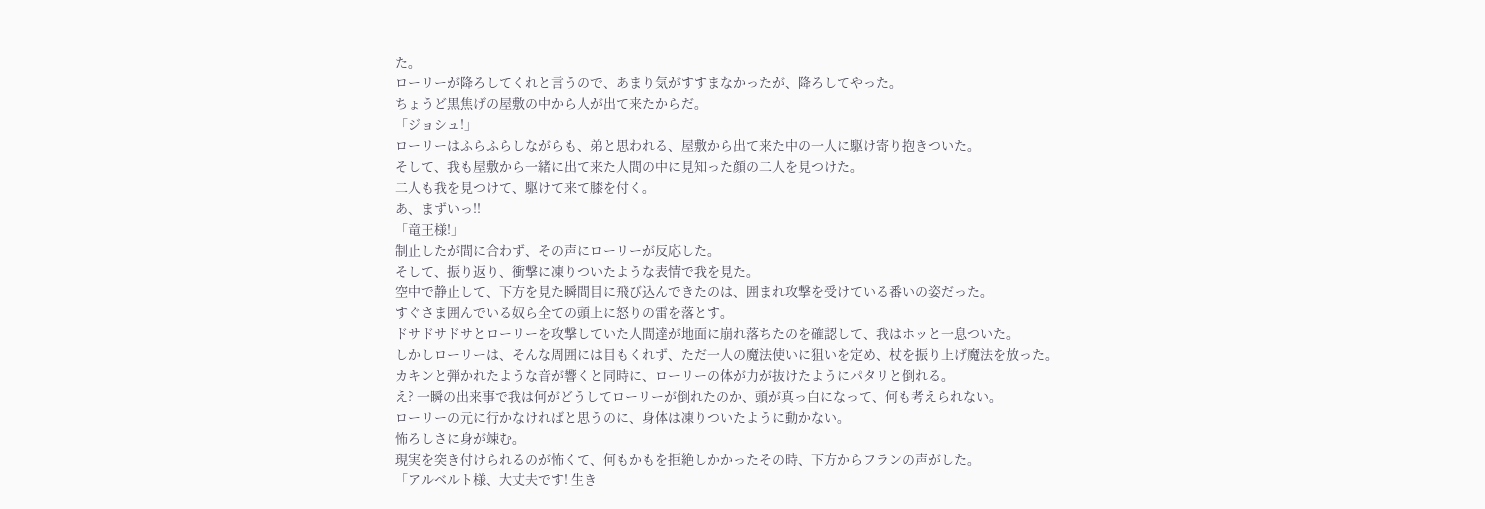た。
ローリーが降ろしてくれと言うので、あまり気がすすまなかったが、降ろしてやった。
ちょうど黒焦げの屋敷の中から人が出て来たからだ。
「ジョシュ!」
ローリーはふらふらしながらも、弟と思われる、屋敷から出て来た中の一人に駆け寄り抱きついた。
そして、我も屋敷から一緒に出て来た人間の中に見知った顔の二人を見つけた。
二人も我を見つけて、駆けて来て膝を付く。
あ、まずいっ!!
「竜王様!」
制止したが間に合わず、その声にローリーが反応した。
そして、振り返り、衝撃に凍りついたような表情で我を見た。
空中で静止して、下方を見た瞬間目に飛び込んできたのは、囲まれ攻撃を受けている番いの姿だった。
すぐさま囲んでいる奴ら全ての頭上に怒りの雷を落とす。
ドサドサドサとローリーを攻撃していた人間達が地面に崩れ落ちたのを確認して、我はホッと一息ついた。
しかしローリーは、そんな周囲には目もくれず、ただ一人の魔法使いに狙いを定め、杖を振り上げ魔法を放った。
カキンと弾かれたような音が響くと同時に、ローリーの体が力が抜けたようにパタリと倒れる。
え? 一瞬の出来事で我は何がどうしてローリーが倒れたのか、頭が真っ白になって、何も考えられない。
ローリーの元に行かなければと思うのに、身体は凍りついたように動かない。
怖ろしさに身が竦む。
現実を突き付けられるのが怖くて、何もかもを拒絶しかかったその時、下方からフランの声がした。
「アルベルト様、大丈夫です! 生き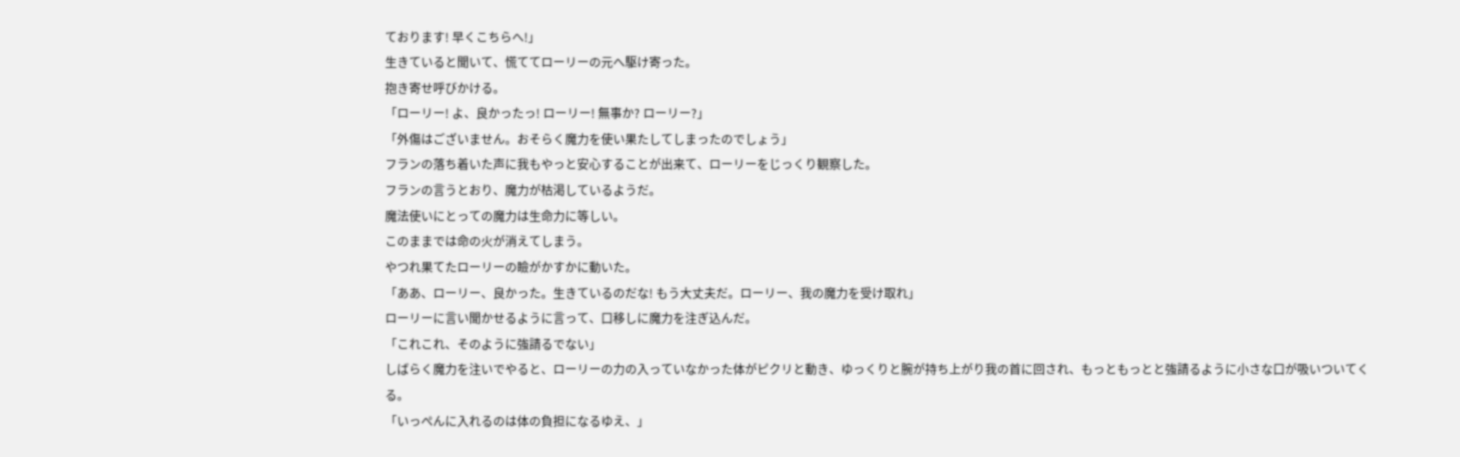ております! 早くこちらへ!」
生きていると聞いて、慌ててローリーの元へ駆け寄った。
抱き寄せ呼びかける。
「ローリー! よ、良かったっ! ローリー! 無事か? ローリー?」
「外傷はございません。おそらく魔力を使い果たしてしまったのでしょう」
フランの落ち着いた声に我もやっと安心することが出来て、ローリーをじっくり観察した。
フランの言うとおり、魔力が枯渇しているようだ。
魔法使いにとっての魔力は生命力に等しい。
このままでは命の火が消えてしまう。
やつれ果てたローリーの瞼がかすかに動いた。
「ああ、ローリー、良かった。生きているのだな! もう大丈夫だ。ローリー、我の魔力を受け取れ」
ローリーに言い聞かせるように言って、口移しに魔力を注ぎ込んだ。
「これこれ、そのように強請るでない」
しばらく魔力を注いでやると、ローリーの力の入っていなかった体がピクリと動き、ゆっくりと腕が持ち上がり我の首に回され、もっともっとと強請るように小さな口が吸いついてくる。
「いっぺんに入れるのは体の負担になるゆえ、」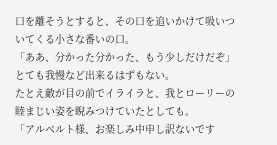口を離そうとすると、その口を追いかけて吸いついてくる小さな番いの口。
「ああ、分かった分かった、もう少しだけだぞ」
とても我慢など出来るはずもない。
たとえ敵が目の前でイライラと、我とローリーの睦まじい姿を睨みつけていたとしても。
「アルベルト様、お楽しみ中申し訳ないです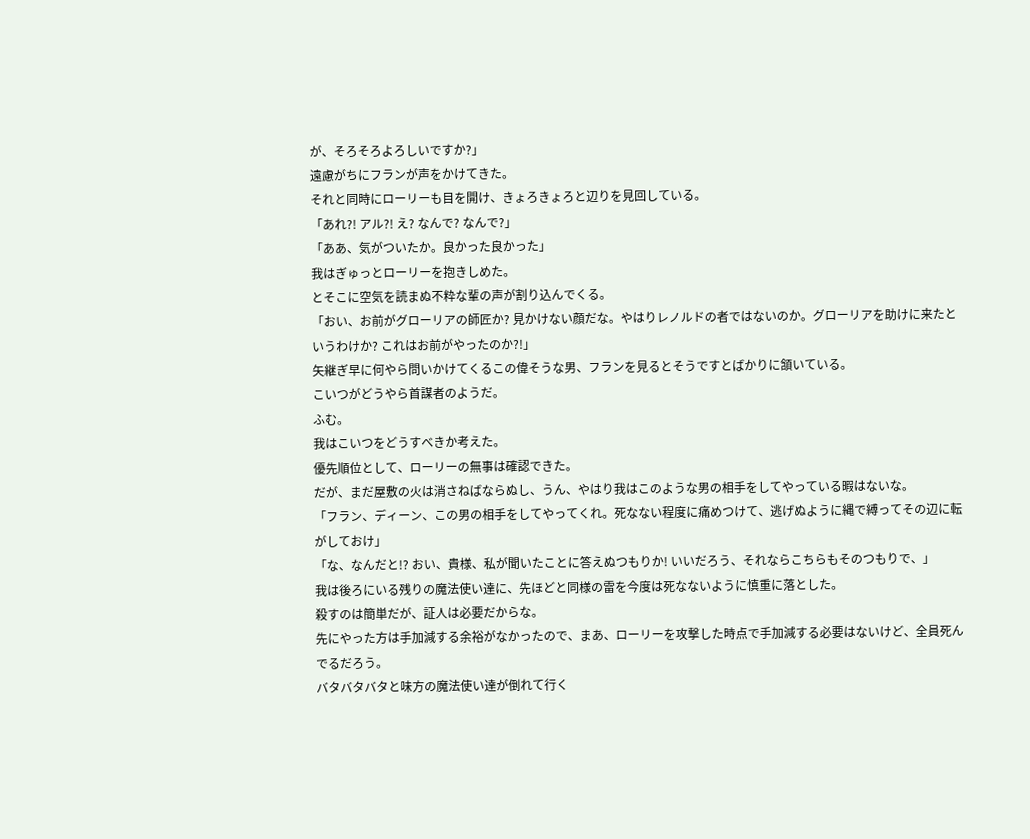が、そろそろよろしいですか?」
遠慮がちにフランが声をかけてきた。
それと同時にローリーも目を開け、きょろきょろと辺りを見回している。
「あれ?! アル?! え? なんで? なんで?」
「ああ、気がついたか。良かった良かった」
我はぎゅっとローリーを抱きしめた。
とそこに空気を読まぬ不粋な輩の声が割り込んでくる。
「おい、お前がグローリアの師匠か? 見かけない顔だな。やはりレノルドの者ではないのか。グローリアを助けに来たというわけか? これはお前がやったのか?!」
矢継ぎ早に何やら問いかけてくるこの偉そうな男、フランを見るとそうですとばかりに頷いている。
こいつがどうやら首謀者のようだ。
ふむ。
我はこいつをどうすべきか考えた。
優先順位として、ローリーの無事は確認できた。
だが、まだ屋敷の火は消さねばならぬし、うん、やはり我はこのような男の相手をしてやっている暇はないな。
「フラン、ディーン、この男の相手をしてやってくれ。死なない程度に痛めつけて、逃げぬように縄で縛ってその辺に転がしておけ」
「な、なんだと!? おい、貴様、私が聞いたことに答えぬつもりか! いいだろう、それならこちらもそのつもりで、」
我は後ろにいる残りの魔法使い達に、先ほどと同様の雷を今度は死なないように慎重に落とした。
殺すのは簡単だが、証人は必要だからな。
先にやった方は手加減する余裕がなかったので、まあ、ローリーを攻撃した時点で手加減する必要はないけど、全員死んでるだろう。
バタバタバタと味方の魔法使い達が倒れて行く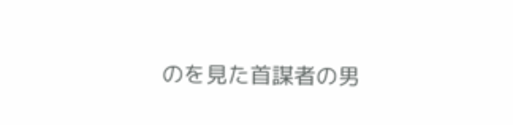のを見た首謀者の男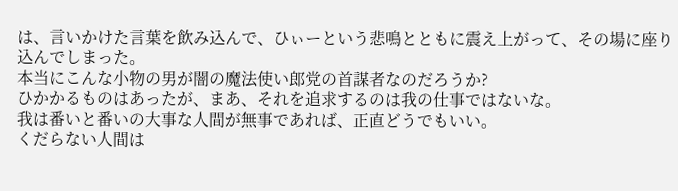は、言いかけた言葉を飲み込んで、ひぃーという悲鳴とともに震え上がって、その場に座り込んでしまった。
本当にこんな小物の男が闇の魔法使い郎党の首謀者なのだろうか?
ひかかるものはあったが、まあ、それを追求するのは我の仕事ではないな。
我は番いと番いの大事な人間が無事であれば、正直どうでもいい。
くだらない人間は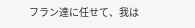フラン達に任せて、我は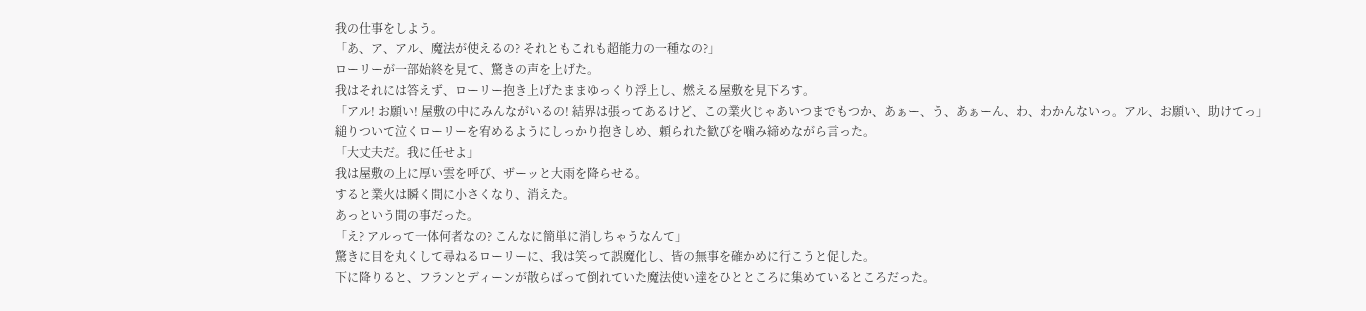我の仕事をしよう。
「あ、ア、アル、魔法が使えるの? それともこれも超能力の一種なの?」
ローリーが一部始終を見て、驚きの声を上げた。
我はそれには答えず、ローリー抱き上げたままゆっくり浮上し、燃える屋敷を見下ろす。
「アル! お願い! 屋敷の中にみんながいるの! 結界は張ってあるけど、この業火じゃあいつまでもつか、あぁー、う、あぁーん、わ、わかんないっ。アル、お願い、助けてっ」
縋りついて泣くローリーを宥めるようにしっかり抱きしめ、頼られた歓びを噛み締めながら言った。
「大丈夫だ。我に任せよ」
我は屋敷の上に厚い雲を呼び、ザーッと大雨を降らせる。
すると業火は瞬く間に小さくなり、消えた。
あっという間の事だった。
「え? アルって一体何者なの? こんなに簡単に消しちゃうなんて」
驚きに目を丸くして尋ねるローリーに、我は笑って誤魔化し、皆の無事を確かめに行こうと促した。
下に降りると、フランとディーンが散らばって倒れていた魔法使い達をひとところに集めているところだった。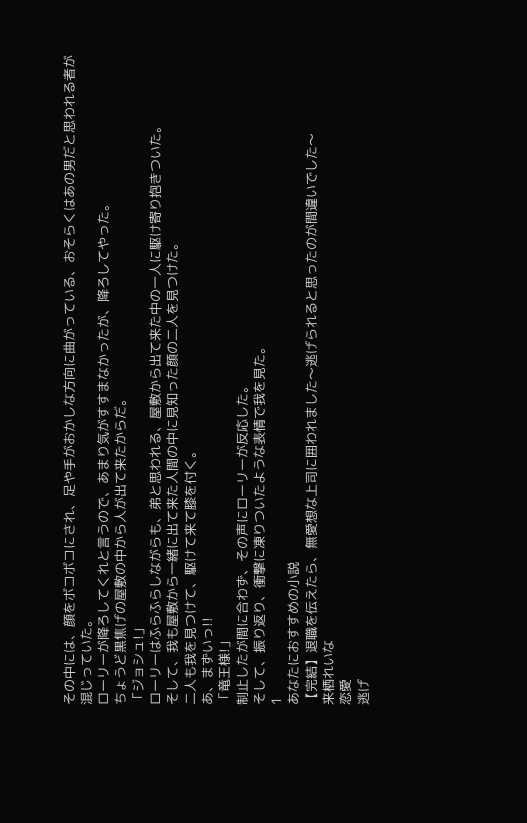その中には、顔をボコボコにされ、足や手がおかしな方向に曲がっている、おそらくはあの男だと思われる者が混じっていた。
ローリーが降ろしてくれと言うので、あまり気がすすまなかったが、降ろしてやった。
ちょうど黒焦げの屋敷の中から人が出て来たからだ。
「ジョシュ!」
ローリーはふらふらしながらも、弟と思われる、屋敷から出て来た中の一人に駆け寄り抱きついた。
そして、我も屋敷から一緒に出て来た人間の中に見知った顔の二人を見つけた。
二人も我を見つけて、駆けて来て膝を付く。
あ、まずいっ!!
「竜王様!」
制止したが間に合わず、その声にローリーが反応した。
そして、振り返り、衝撃に凍りついたような表情で我を見た。
1
あなたにおすすめの小説
【完結】退職を伝えたら、無愛想な上司に囲われました〜逃げられると思ったのが間違いでした〜
来栖れいな
恋愛
逃げ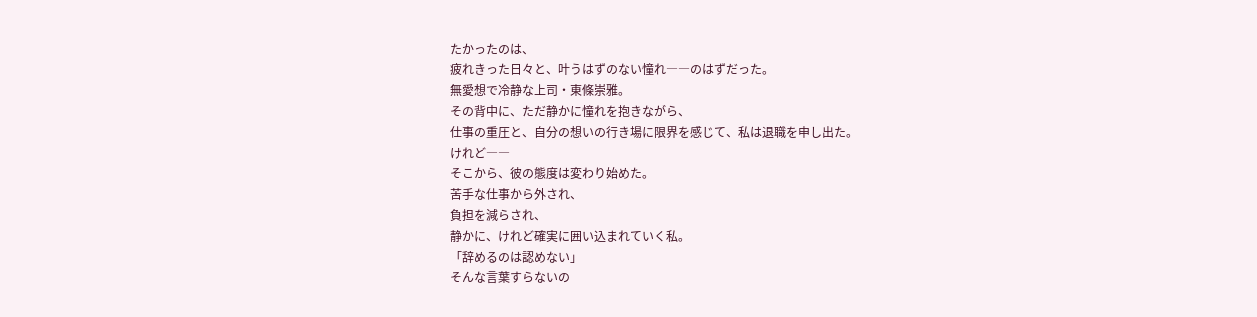たかったのは、
疲れきった日々と、叶うはずのない憧れ――のはずだった。
無愛想で冷静な上司・東條崇雅。
その背中に、ただ静かに憧れを抱きながら、
仕事の重圧と、自分の想いの行き場に限界を感じて、私は退職を申し出た。
けれど――
そこから、彼の態度は変わり始めた。
苦手な仕事から外され、
負担を減らされ、
静かに、けれど確実に囲い込まれていく私。
「辞めるのは認めない」
そんな言葉すらないの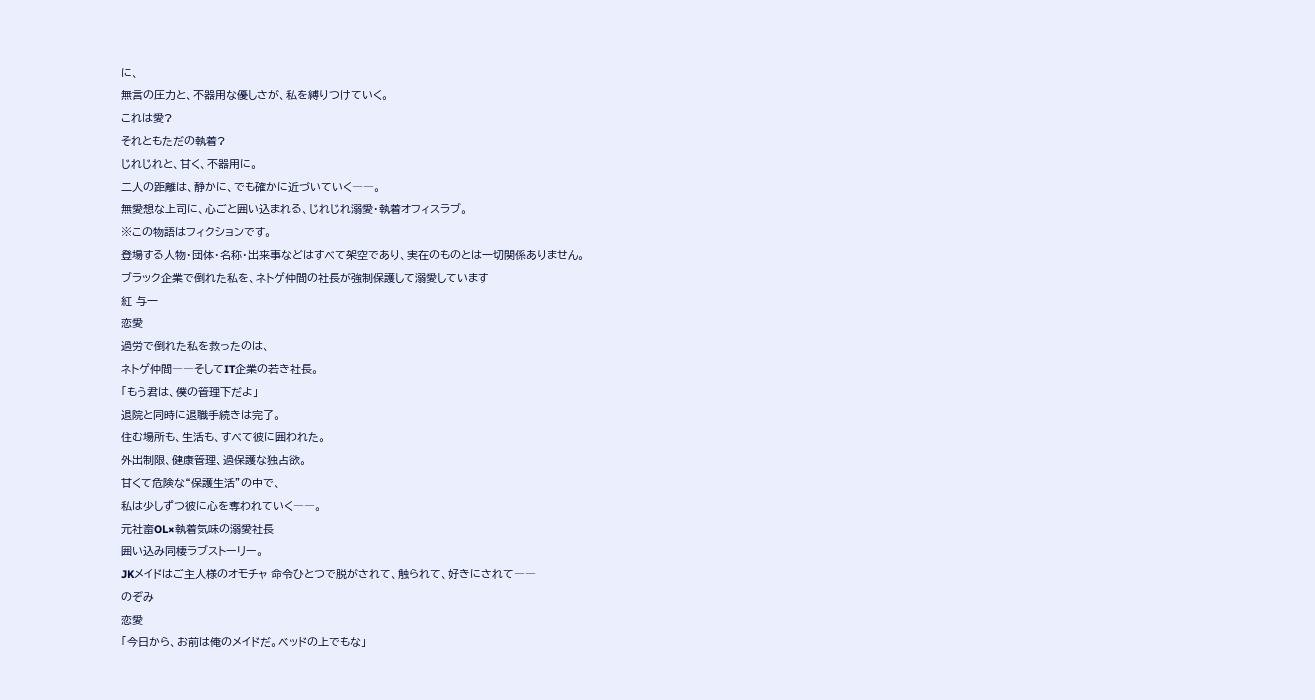に、
無言の圧力と、不器用な優しさが、私を縛りつけていく。
これは愛?
それともただの執着?
じれじれと、甘く、不器用に。
二人の距離は、静かに、でも確かに近づいていく――。
無愛想な上司に、心ごと囲い込まれる、じれじれ溺愛・執着オフィスラブ。
※この物語はフィクションです。
登場する人物・団体・名称・出来事などはすべて架空であり、実在のものとは一切関係ありません。
ブラック企業で倒れた私を、ネトゲ仲間の社長が強制保護して溺愛しています
紅 与一
恋愛
過労で倒れた私を救ったのは、
ネトゲ仲間――そしてIT企業の若き社長。
「もう君は、僕の管理下だよ」
退院と同時に退職手続きは完了。
住む場所も、生活も、すべて彼に囲われた。
外出制限、健康管理、過保護な独占欲。
甘くて危険な“保護生活”の中で、
私は少しずつ彼に心を奪われていく――。
元社畜OL×執着気味の溺愛社長
囲い込み同棲ラブストーリー。
JKメイドはご主人様のオモチャ 命令ひとつで脱がされて、触られて、好きにされて――
のぞみ
恋愛
「今日から、お前は俺のメイドだ。ベッドの上でもな」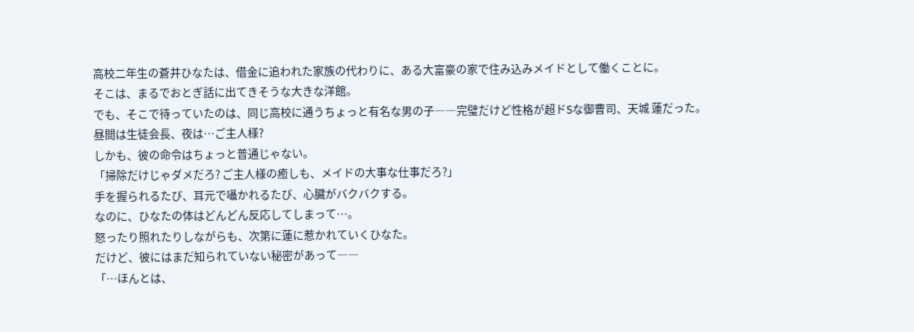高校二年生の蒼井ひなたは、借金に追われた家族の代わりに、ある大富豪の家で住み込みメイドとして働くことに。
そこは、まるでおとぎ話に出てきそうな大きな洋館。
でも、そこで待っていたのは、同じ高校に通うちょっと有名な男の子――完璧だけど性格が超ドSな御曹司、天城 蓮だった。
昼間は生徒会長、夜は…ご主人様?
しかも、彼の命令はちょっと普通じゃない。
「掃除だけじゃダメだろ? ご主人様の癒しも、メイドの大事な仕事だろ?」
手を握られるたび、耳元で囁かれるたび、心臓がバクバクする。
なのに、ひなたの体はどんどん反応してしまって…。
怒ったり照れたりしながらも、次第に蓮に惹かれていくひなた。
だけど、彼にはまだ知られていない秘密があって――
「…ほんとは、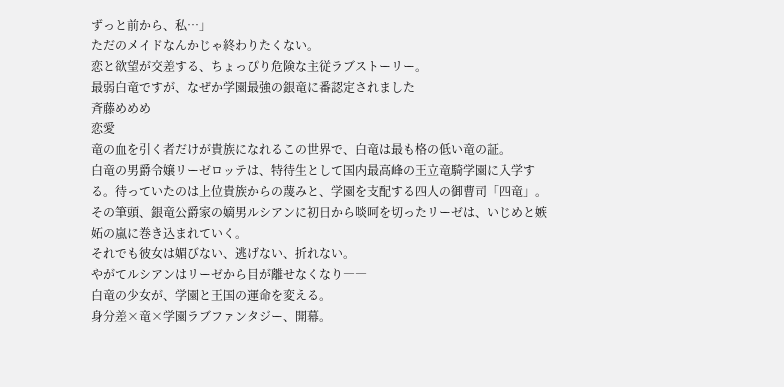ずっと前から、私…」
ただのメイドなんかじゃ終わりたくない。
恋と欲望が交差する、ちょっぴり危険な主従ラブストーリー。
最弱白竜ですが、なぜか学園最強の銀竜に番認定されました
斉藤めめめ
恋愛
竜の血を引く者だけが貴族になれるこの世界で、白竜は最も格の低い竜の証。
白竜の男爵令嬢リーゼロッテは、特待生として国内最高峰の王立竜騎学園に入学する。待っていたのは上位貴族からの蔑みと、学園を支配する四人の御曹司「四竜」。
その筆頭、銀竜公爵家の嫡男ルシアンに初日から啖呵を切ったリーゼは、いじめと嫉妬の嵐に巻き込まれていく。
それでも彼女は媚びない、逃げない、折れない。
やがてルシアンはリーゼから目が離せなくなり――
白竜の少女が、学園と王国の運命を変える。
身分差×竜×学園ラブファンタジー、開幕。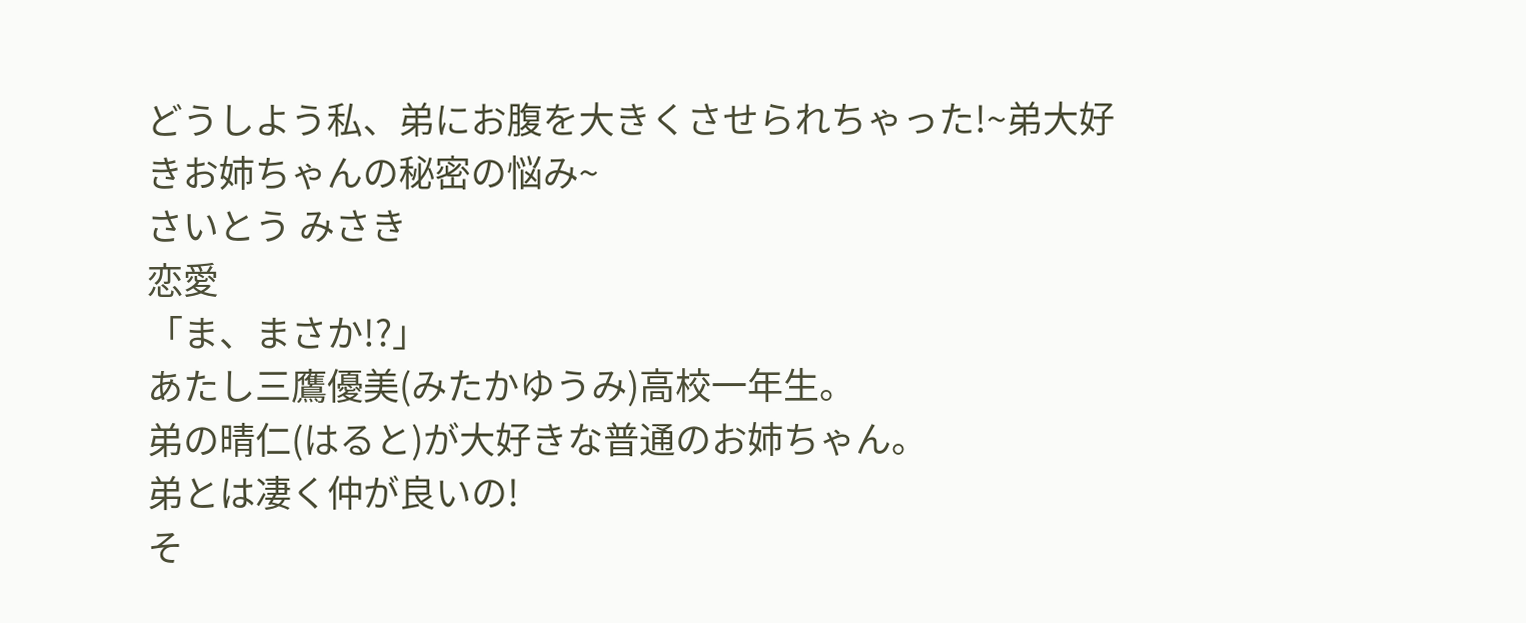どうしよう私、弟にお腹を大きくさせられちゃった!~弟大好きお姉ちゃんの秘密の悩み~
さいとう みさき
恋愛
「ま、まさか!?」
あたし三鷹優美(みたかゆうみ)高校一年生。
弟の晴仁(はると)が大好きな普通のお姉ちゃん。
弟とは凄く仲が良いの!
そ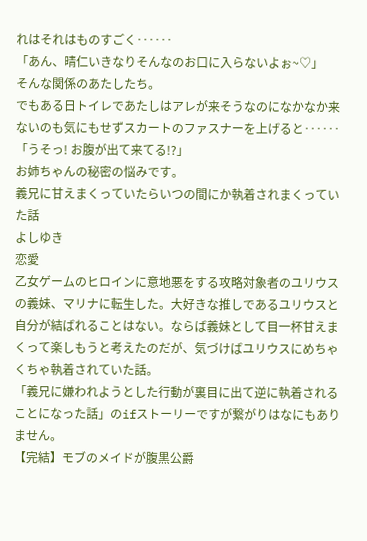れはそれはものすごく‥‥‥
「あん、晴仁いきなりそんなのお口に入らないよぉ~♡」
そんな関係のあたしたち。
でもある日トイレであたしはアレが来そうなのになかなか来ないのも気にもせずスカートのファスナーを上げると‥‥‥
「うそっ! お腹が出て来てる!?」
お姉ちゃんの秘密の悩みです。
義兄に甘えまくっていたらいつの間にか執着されまくっていた話
よしゆき
恋愛
乙女ゲームのヒロインに意地悪をする攻略対象者のユリウスの義妹、マリナに転生した。大好きな推しであるユリウスと自分が結ばれることはない。ならば義妹として目一杯甘えまくって楽しもうと考えたのだが、気づけばユリウスにめちゃくちゃ執着されていた話。
「義兄に嫌われようとした行動が裏目に出て逆に執着されることになった話」のifストーリーですが繋がりはなにもありません。
【完結】モブのメイドが腹黒公爵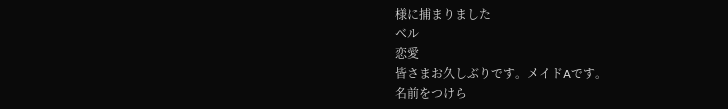様に捕まりました
ベル
恋愛
皆さまお久しぶりです。メイドAです。
名前をつけら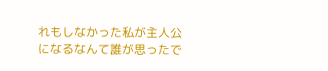れもしなかった私が主人公になるなんて誰が思ったで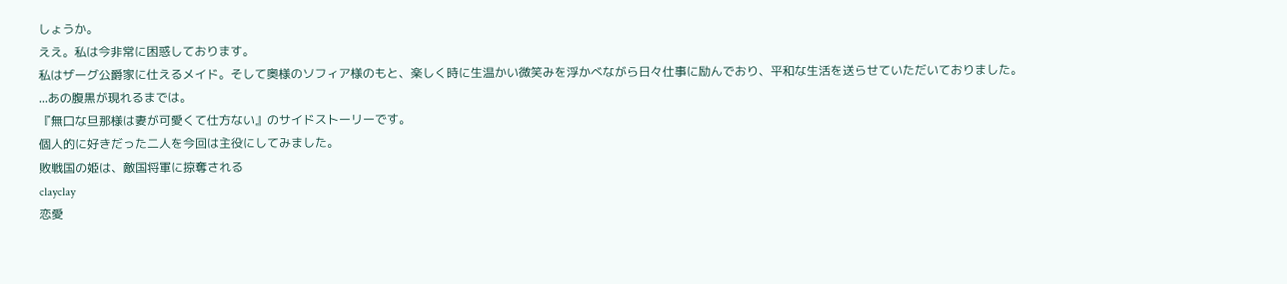しょうか。
ええ。私は今非常に困惑しております。
私はザーグ公爵家に仕えるメイド。そして奥様のソフィア様のもと、楽しく時に生温かい微笑みを浮かべながら日々仕事に励んでおり、平和な生活を送らせていただいておりました。
...あの腹黒が現れるまでは。
『無口な旦那様は妻が可愛くて仕方ない』のサイドストーリーです。
個人的に好きだった二人を今回は主役にしてみました。
敗戦国の姫は、敵国将軍に掠奪される
clayclay
恋愛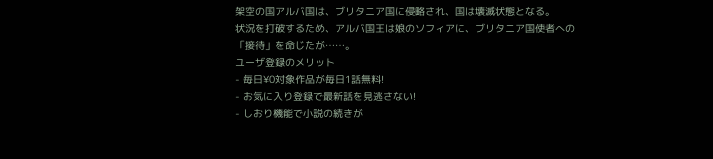架空の国アルバ国は、ブリタニア国に侵略され、国は壊滅状態となる。
状況を打破するため、アルバ国王は娘のソフィアに、ブリタニア国使者への「接待」を命じたが……。
ユーザ登録のメリット
- 毎日¥0対象作品が毎日1話無料!
- お気に入り登録で最新話を見逃さない!
- しおり機能で小説の続きが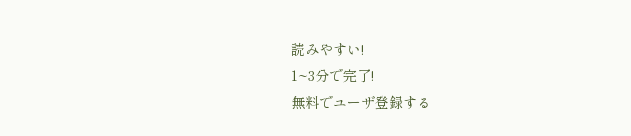読みやすい!
1~3分で完了!
無料でユーザ登録する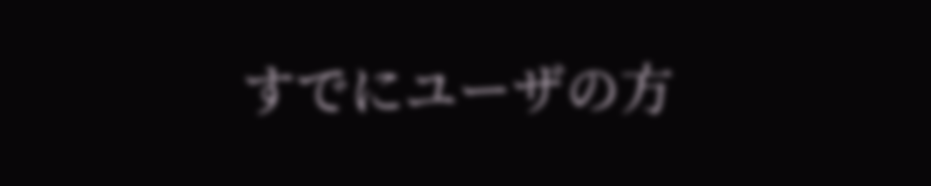すでにユーザの方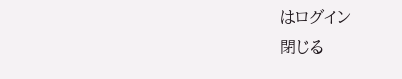はログイン
閉じる